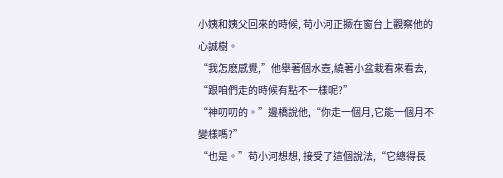小姨和姨父回來的時候, 苟小河正撅在窗台上觀察他的心誠樹。
“我怎麽感覺,”他舉著個水壺,繞著小盆栽看來看去, “跟咱們走的時候有點不一樣呢?”
“神叨叨的。”邊橋說他,“你走一個月,它能一個月不變樣嗎?”
“也是。”苟小河想想, 接受了這個說法,“它總得長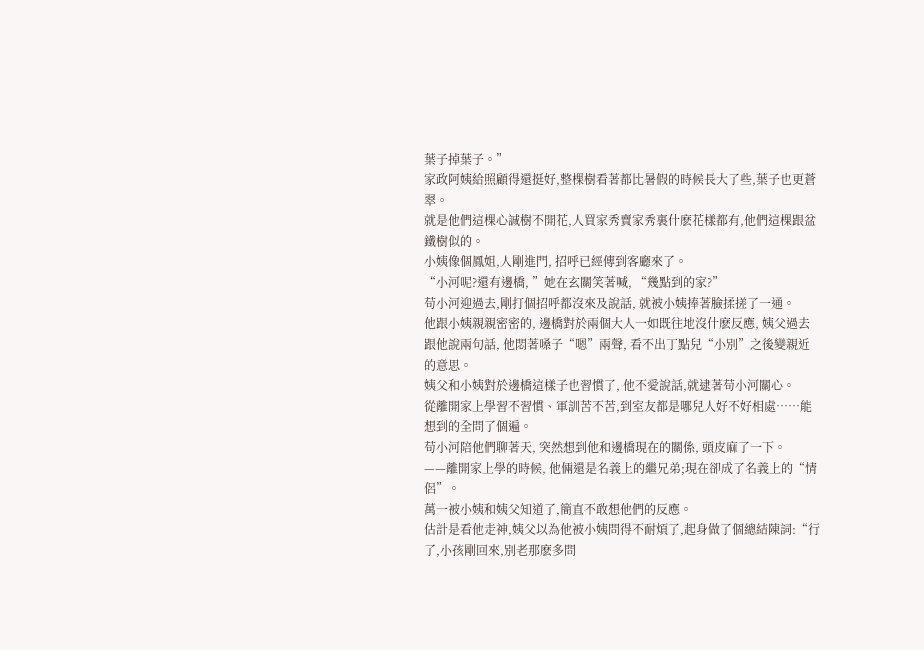葉子掉葉子。”
家政阿姨給照顧得還挺好,整棵樹看著都比暑假的時候長大了些,葉子也更蒼翠。
就是他們這棵心誠樹不開花,人買家秀賣家秀裏什麽花樣都有,他們這棵跟盆鐵樹似的。
小姨像個鳳姐,人剛進門, 招呼已經傳到客廳來了。
“小河呢?還有邊橋, ”她在玄關笑著喊, “幾點到的家?”
苟小河迎過去,剛打個招呼都沒來及說話, 就被小姨捧著臉揉搓了一通。
他跟小姨親親密密的, 邊橋對於兩個大人一如既往地沒什麽反應, 姨父過去跟他說兩句話, 他悶著嗓子“嗯”兩聲, 看不出丁點兒“小別”之後變親近的意思。
姨父和小姨對於邊橋這樣子也習慣了, 他不愛說話,就逮著苟小河關心。
從離開家上學習不習慣、軍訓苦不苦,到室友都是哪兒人好不好相處……能想到的全問了個遍。
苟小河陪他們聊著天, 突然想到他和邊橋現在的關係, 頭皮麻了一下。
——離開家上學的時候, 他倆還是名義上的繼兄弟;現在卻成了名義上的“情侶”。
萬一被小姨和姨父知道了,簡直不敢想他們的反應。
估計是看他走神,姨父以為他被小姨問得不耐煩了,起身做了個總結陳詞:“行了,小孩剛回來,別老那麽多問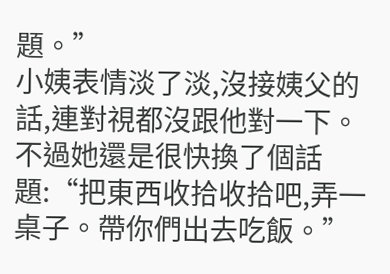題。”
小姨表情淡了淡,沒接姨父的話,連對視都沒跟他對一下。
不過她還是很快換了個話題:“把東西收拾收拾吧,弄一桌子。帶你們出去吃飯。”